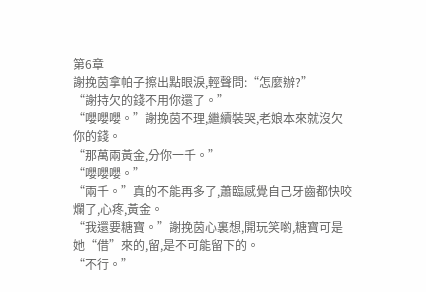第6章
謝挽茵拿帕子擦出點眼淚,輕聲問:“怎麼辦?”
“謝持欠的錢不用你還了。”
“嚶嚶嚶。”謝挽茵不理,繼續裝哭,老娘本來就沒欠你的錢。
“那萬兩黃金,分你一千。”
“嚶嚶嚶。”
“兩千。”真的不能再多了,蕭臨感覺自己牙齒都快咬爛了,心疼,黃金。
“我還要糖寶。”謝挽茵心裏想,開玩笑喲,糖寶可是她“借”來的,留,是不可能留下的。
“不行。”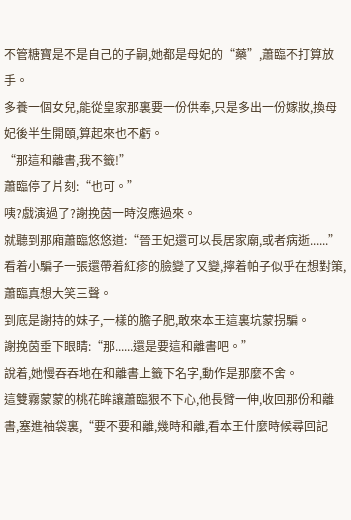不管糖寶是不是自己的子嗣,她都是母妃的“藥”,蕭臨不打算放手。
多養一個女兒,能從皇家那裏要一份供奉,只是多出一份嫁妝,換母妃後半生開頤,算起來也不虧。
“那這和離書,我不籤!”
蕭臨停了片刻:“也可。”
咦?戲演過了?謝挽茵一時沒應過來。
就聽到那廂蕭臨悠悠道:“晉王妃還可以長居家廟,或者病逝......”
看着小騙子一張還帶着紅疹的臉變了又變,擰着帕子似乎在想對策,蕭臨真想大笑三聲。
到底是謝持的妹子,一樣的膽子肥,敢來本王這裏坑蒙拐騙。
謝挽茵垂下眼睛:“那......還是要這和離書吧。”
說着,她慢吞吞地在和離書上籤下名字,動作是那麼不舍。
這雙霧蒙蒙的桃花眸讓蕭臨狠不下心,他長臂一伸,收回那份和離書,塞進袖袋裏,“要不要和離,幾時和離,看本王什麼時候尋回記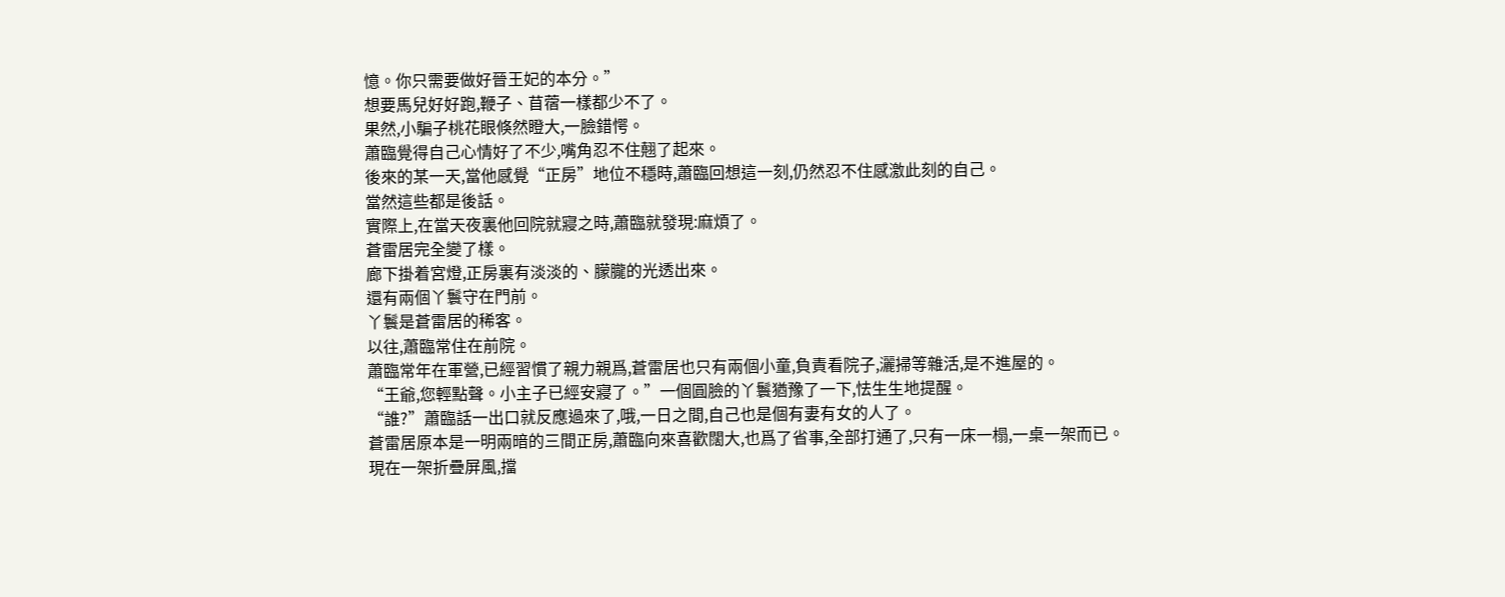憶。你只需要做好晉王妃的本分。”
想要馬兒好好跑,鞭子、苜蓿一樣都少不了。
果然,小騙子桃花眼倏然瞪大,一臉錯愕。
蕭臨覺得自己心情好了不少,嘴角忍不住翹了起來。
後來的某一天,當他感覺“正房”地位不穩時,蕭臨回想這一刻,仍然忍不住感激此刻的自己。
當然這些都是後話。
實際上,在當天夜裏他回院就寢之時,蕭臨就發現:麻煩了。
蒼雷居完全變了樣。
廊下掛着宮燈,正房裏有淡淡的、朦朧的光透出來。
還有兩個丫鬟守在門前。
丫鬟是蒼雷居的稀客。
以往,蕭臨常住在前院。
蕭臨常年在軍營,已經習慣了親力親爲,蒼雷居也只有兩個小童,負責看院子,灑掃等雜活,是不進屋的。
“王爺,您輕點聲。小主子已經安寢了。”一個圓臉的丫鬟猶豫了一下,怯生生地提醒。
“誰?”蕭臨話一出口就反應過來了,哦,一日之間,自己也是個有妻有女的人了。
蒼雷居原本是一明兩暗的三間正房,蕭臨向來喜歡闊大,也爲了省事,全部打通了,只有一床一榻,一桌一架而已。
現在一架折疊屏風,擋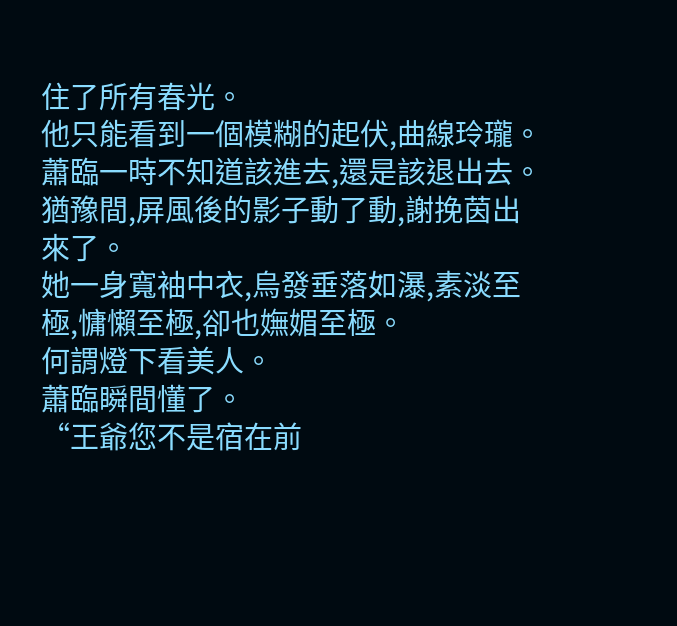住了所有春光。
他只能看到一個模糊的起伏,曲線玲瓏。
蕭臨一時不知道該進去,還是該退出去。
猶豫間,屏風後的影子動了動,謝挽茵出來了。
她一身寬袖中衣,烏發垂落如瀑,素淡至極,慵懶至極,卻也嫵媚至極。
何謂燈下看美人。
蕭臨瞬間懂了。
“王爺您不是宿在前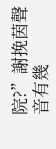院?”謝挽茵聲音有幾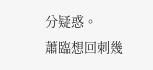分疑惑。
蕭臨想回刺幾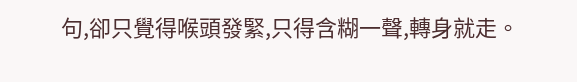句,卻只覺得喉頭發緊,只得含糊一聲,轉身就走。